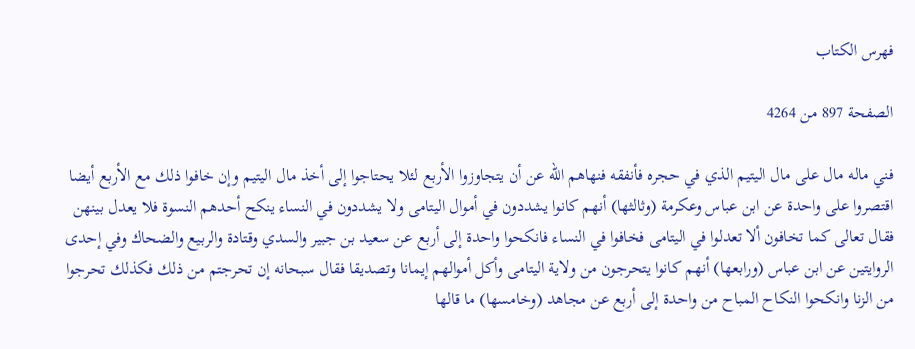فهرس الكتاب

الصفحة 897 من 4264

فني ماله مال على مال اليتيم الذي في حجره فأنفقه فنهاهم الله عن أن يتجاوزوا الأربع لئلا يحتاجوا إلى أخذ مال اليتيم وإن خافوا ذلك مع الأربع أيضا اقتصروا على واحدة عن ابن عباس وعكرمة (وثالثها) أنهم كانوا يشددون في أموال اليتامى ولا يشددون في النساء ينكح أحدهم النسوة فلا يعدل بينهن فقال تعالى كما تخافون ألا تعدلوا في اليتامى فخافوا في النساء فانكحوا واحدة إلى أربع عن سعيد بن جبير والسدي وقتادة والربيع والضحاك وفي إحدى الروايتين عن ابن عباس (ورابعها) أنهم كانوا يتحرجون من ولاية اليتامى وأكل أموالهم إيمانا وتصديقا فقال سبحانه إن تحرجتم من ذلك فكذلك تحرجوا من الزنا وانكحوا النكاح المباح من واحدة إلى أربع عن مجاهد (وخامسها) ما قالها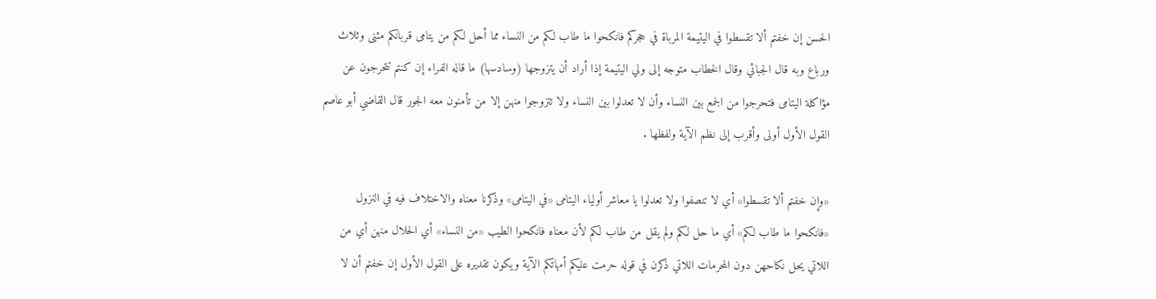الحسن إن خفتم ألا تقسطوا في اليتيمة المرباة في حجركم فانكحوا ما طاب لكم من النساء مما أحل لكم من يتامى قربانكم مثنى وثلاث ورباع وبه قال الجبائي وقال الخطاب متوجه إلى ولي اليتيمة إذا أراد أن يتزوجها (وسادسها) ما قاله الفراء إن كنتم تتحرجون عن مؤاكلة اليتامى فتحرجوا من الجمع بين النساء وأن لا تعدلوا بين النساء ولا تتزوجوا منهن إلا من تأمنون معه الجور قال القاضي أبو عاصم القول الأول أولى وأقرب إلى نظم الآية ولفظها .

«وإن خفتم ألا تقسطوا» أي لا تنصفوا ولا تعدلوا يا معاشر أولياء اليتامى «في اليتامى» وذكرنا معناه والاختلاف فيه في النزول «فانكحوا ما طاب لكم» أي ما حل لكم ولم يقل من طاب لكم لأن معناه فانكحوا الطيب «من النساء» أي الحلال منهن أي من اللاتي يحل نكاحهن دون المحرمات اللاتي ذكرن في قوله حرمت عليكم أمهاتكم الآية ويكون تقديره على القول الأول إن خفتم أن لا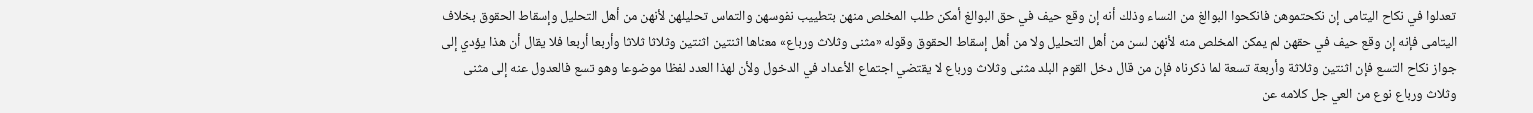تعدلوا في نكاح اليتامى إن نكحتموهن فانكحوا البوالغ من النساء وذلك أنه إن وقع حيف في حق البوالغ أمكن طلب المخلص منهن بتطييب نفوسهن والتماس تحليلهن لأنهن من أهل التحليل وإسقاط الحقوق بخلاف اليتامى فإنه إن وقع حيف في حقهن لم يمكن المخلص منه لأنهن لسن من أهل التحليل ولا من أهل إسقاط الحقوق وقوله «مثنى وثلاث ورباع» معناها اثنتين اثنتين وثلاثا ثلاثا وأربعا أربعا فلا يقال أن هذا يؤدي إلى جواز نكاح التسع فإن اثنتين وثلاثة وأربعة تسعة لما ذكرناه فإن من قال دخل القوم البلد مثنى وثلاث ورباع لا يقتضي اجتماع الأعداد في الدخول ولأن لهذا العدد لفظا موضوعا وهو تسع فالعدول عنه إلى مثنى وثلاث ورباع نوع من العي جل كلامه عن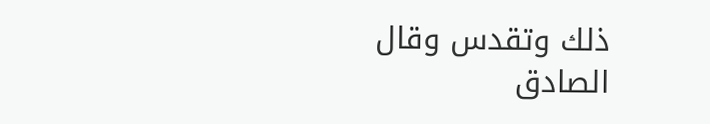ذلك وتقدس وقال الصادق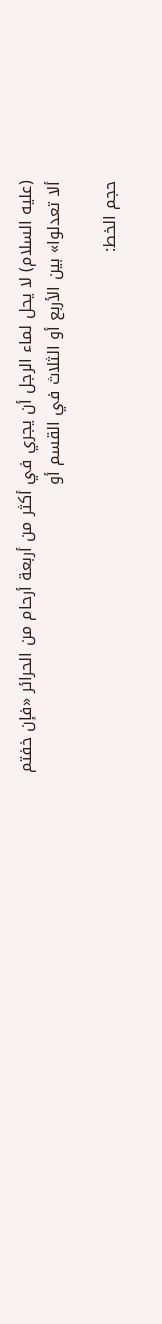(عليه السلام) لا يحل لماء الرجل أن يجري في أكثر من أربعة أرحام من الحرائر «فإن خفتم ألا تعدلوا» بين الأربع أو الثلاث في القسم أو

حجم الخط: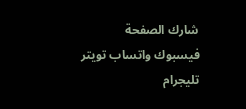شارك الصفحة
فيسبوك واتساب تويتر تليجرام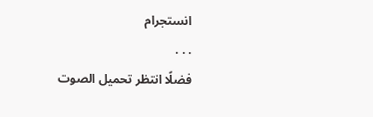انستجرام
. . .
فضلًا انتظر تحميل الصوت